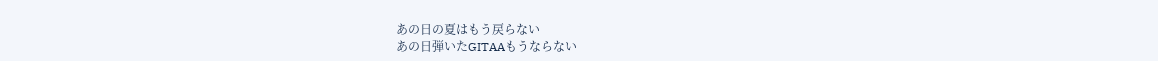あの日の夏はもう戻らない
あの日弾いたGITAAもうならない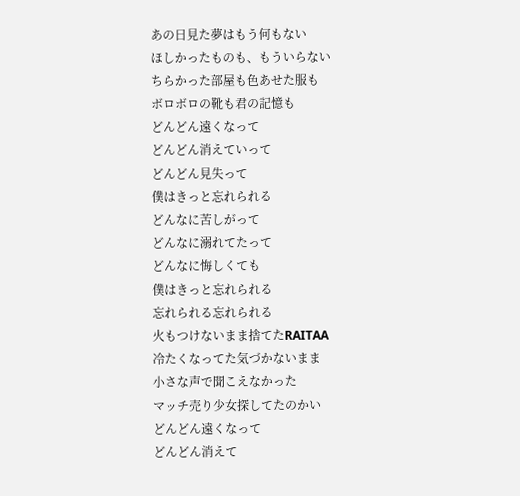あの日見た夢はもう何もない
ほしかったものも、もういらない
ちらかった部屋も色あせた服も
ボロボロの靴も君の記憶も
どんどん遠くなって
どんどん消えていって
どんどん見失って
僕はきっと忘れられる
どんなに苦しがって
どんなに溺れてたって
どんなに悔しくても
僕はきっと忘れられる
忘れられる忘れられる
火もつけないまま捨てたRAITAA
冷たくなってた気づかないまま
小さな声で聞こえなかった
マッチ売り少女探してたのかい
どんどん遠くなって
どんどん消えて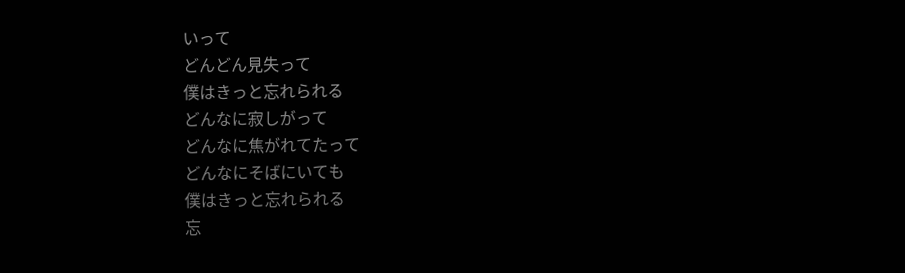いって
どんどん見失って
僕はきっと忘れられる
どんなに寂しがって
どんなに焦がれてたって
どんなにそばにいても
僕はきっと忘れられる
忘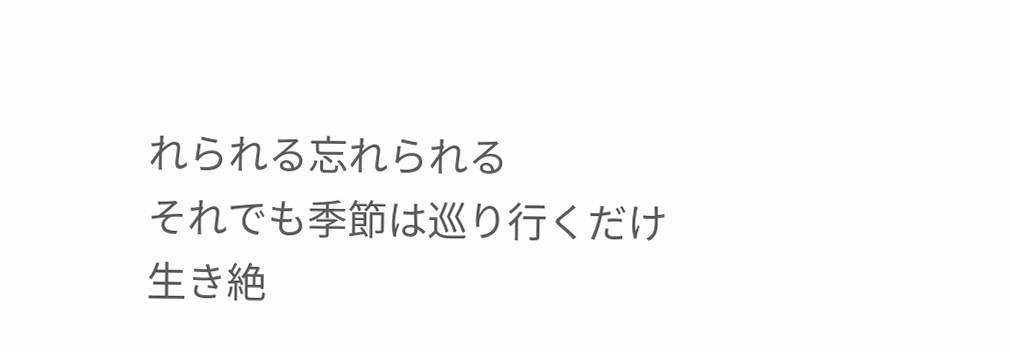れられる忘れられる
それでも季節は巡り行くだけ
生き絶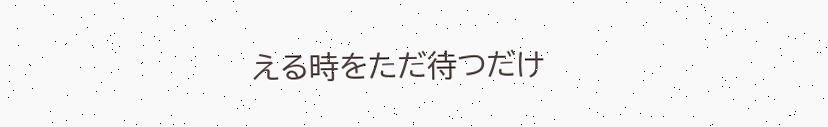える時をただ待つだけ